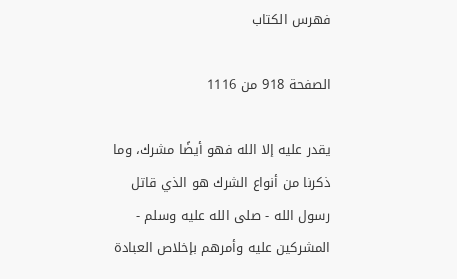فهرس الكتاب

الصفحة 918 من 1116

يقدر عليه إلا الله فهو أيضًا مشرك، وما ذكرنا من أنواع الشرك هو الذي قاتل رسول الله - صلى الله عليه وسلم - المشركين عليه وأمرهم بإخلاص العبادة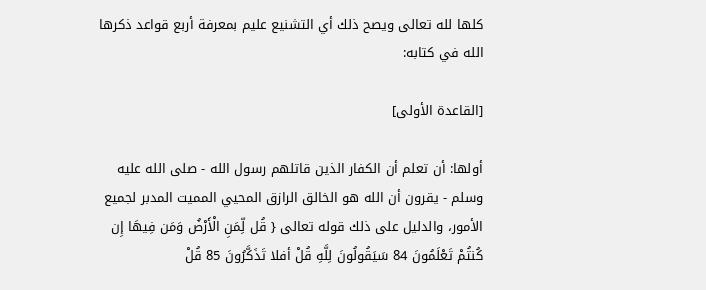كلها لله تعالى ويصح ذلك أي التشنيع عليم بمعرفة أربع قواعد ذكرها الله في كتابه:

[القاعدة الأولى]

أولها: أن تعلم أن الكفار الذين قاتلهم رسول الله - صلى الله عليه وسلم - يقرون أن الله هو الخالق الرازق المحيي المميت المدبر لجميع الأمور، والدليل على ذلك قوله تعالى { قُل لِّمَنِ الْأَرْضُ وَمَن فِيهَا إِن كُنتُمْ تَعْلَمُونَ 84 سَيَقُولُونَ لِلَّهِ قُلْ أفلا تَذَكَّرُونَ 85 قُلْ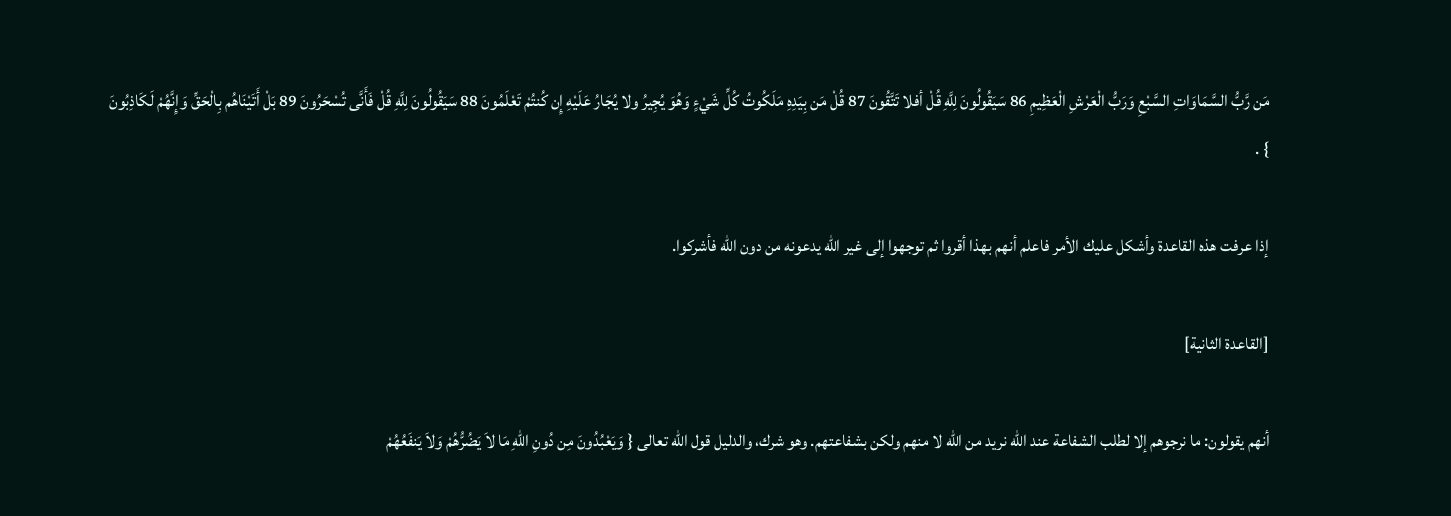مَن رَّبُّ السَّمَاوَاتِ السَّبْعِ وَرَبُّ الْعَرْشِ الْعَظِيمِ 86 سَيَقُولُونَ لِلَّهِ قُلْ أفلا تَتَّقُونَ 87 قُلْ مَن بِيَدِهِ مَلَكُوتُ كُلِّ شَيْءٍ وَهُوَ يُجِيرُ ولا يُجَارُ عَلَيْهِ إِن كُنتُمْ تَعْلَمُونَ 88 سَيَقُولُونَ لِلَّهِ قُلْ فَأَنَّى تُسْحَرُونَ 89 بَلْ أَتَيْنَاهُم بِالْحَقِّ وَإِنَّهُمْ لَكَاذِبُونَ } .

إذا عرفت هذه القاعدة وأشكل عليك الأمر فاعلم أنهم بهذا أقروا ثم توجهوا إلى غير الله يدعونه من دون الله فأشركوا.

[القاعدة الثانية]

أنهم يقولون: ما نرجوهم إلا لطلب الشفاعة عند الله نريد من الله لا منهم ولكن بشفاعتهم. وهو شرك، والدليل قول الله تعالى { وَيَعْبُدُونَ مِن دُونِ اللّهِ مَا لاَ يَضُرُّهُمْ وَلاَ يَنفَعُهُمْ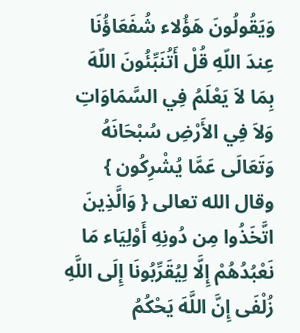وَيَقُولُونَ هَؤُلاء شُفَعَاؤُنَا عِندَ اللّهِ قُلْ أَتُنَبِّئُونَ اللّهَ بِمَا لاَ يَعْلَمُ فِي السَّمَاوَاتِ وَلاَ فِي الأَرْضِ سُبْحَانَهُ وَتَعَالَى عَمَّا يُشْرِكُون } وقال الله تعالى { وَالَّذِينَ اتَّخَذُوا مِن دُونِهِ أَوْلِيَاء مَا نَعْبُدُهُمْ إِلَّا لِيُقَرِّبُونَا إِلَى اللَّهِ زُلْفَى إِنَّ اللَّهَ يَحْكُمُ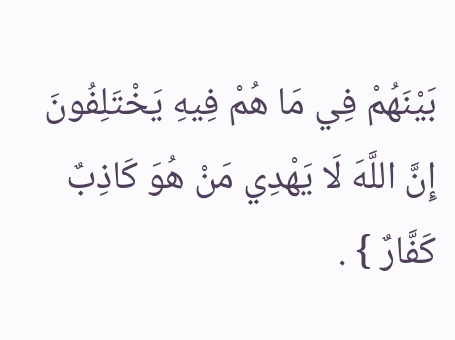بَيْنَهُمْ فِي مَا هُمْ فِيهِ يَخْتَلِفُونَ إِنَّ اللَّهَ لَا يَهْدِي مَنْ هُوَ كَاذِبٌ كَفَّارٌ } .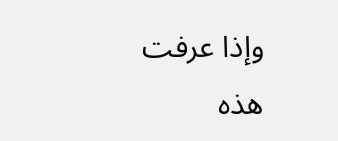وإذا عرفت هذه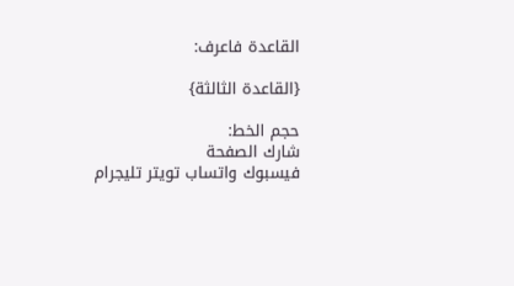القاعدة فاعرف:

{القاعدة الثالثة}

حجم الخط:
شارك الصفحة
فيسبوك واتساب تويتر تليجرام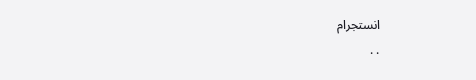انستجرام
. .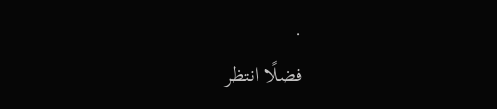.
فضلًا انتظر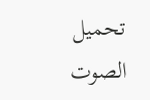تحميل الصوت